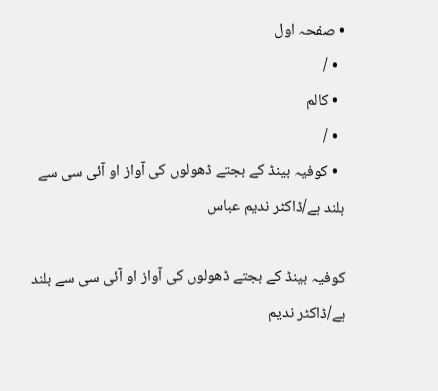• صفحہ اول
  • /
  • کالم
  • /
  • کوفیہ بینڈ کے بجتے ڈھولوں کی آواز او آئی سی سے بلند ہے/ڈاکٹر ندیم عباس

کوفیہ بینڈ کے بجتے ڈھولوں کی آواز او آئی سی سے بلند ہے/ڈاکٹر ندیم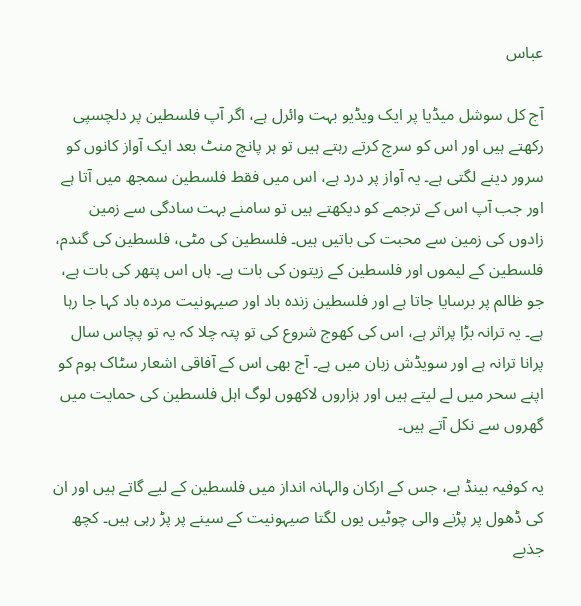عباس

آج کل سوشل میڈیا پر ایک ویڈیو بہت وائرل ہے، اگر آپ فلسطین پر دلچسپی رکھتے ہیں اور اس کو سرچ کرتے رہتے ہیں تو ہر پانچ منٹ بعد ایک آواز کانوں کو سرور دینے لگتی ہے۔ یہ آواز پر درد ہے، اس میں فقط فلسطین سمجھ میں آتا ہے اور جب آپ اس کے ترجمے کو دیکھتے ہیں تو سامنے بہت سادگی سے زمین زادوں کی زمین سے محبت کی باتیں ہیں۔ فلسطین کی مٹی، فلسطین کی گندم، فلسطین کے لیموں اور فلسطین کے زیتون کی بات ہے۔ ہاں اس پتھر کی بات ہے، جو ظالم پر برسایا جاتا ہے اور فلسطین زندہ باد اور صیہونیت مردہ باد کہا جا رہا ہے۔ یہ ترانہ بڑا پراثر ہے، اس کی کھوج شروع کی تو پتہ چلا کہ یہ تو پچاس سال پرانا ترانہ ہے اور سویڈش زبان میں ہے۔ آج بھی اس کے آفاقی اشعار سٹاک ہوم کو اپنے سحر میں لے لیتے ہیں اور ہزاروں لاکھوں لوگ اہل فلسطین کی حمایت میں گھروں سے نکل آتے ہیں۔

یہ کوفیہ بینڈ ہے، جس کے ارکان والہانہ انداز میں فلسطین کے لیے گاتے ہیں اور ان کی ڈھول پر پڑنے والی چوٹیں یوں لگتا صیہونیت کے سینے پر پڑ رہی ہیں۔ کچھ جذبے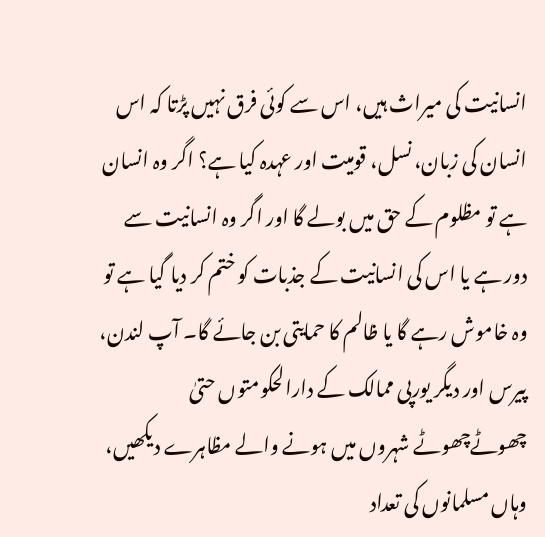انسانیت کی میراث ہیں، اس سے کوئی فرق نہیں پڑتا کہ اس انسان کی زبان، نسل، قومیت اور عہدہ کیا ہے؟ اگر وہ انسان ہے تو مظلوم کے حق میں بولے گا اور اگر وہ انسانیت سے دور ہے یا اس کی انسانیت کے جذبات کو ختم کر دیا گیا ہے تو وہ خاموش رہے گا یا ظالم کا حمایتی بن جائے گا۔ آپ لندن، پیرس اور دیگر یورپی ممالک کے دارالحکومتوں حتیٰ چھوٹےچھوٹے شہروں میں ہونے والے مظاہرے دیکھیں، وہاں مسلمانوں کی تعداد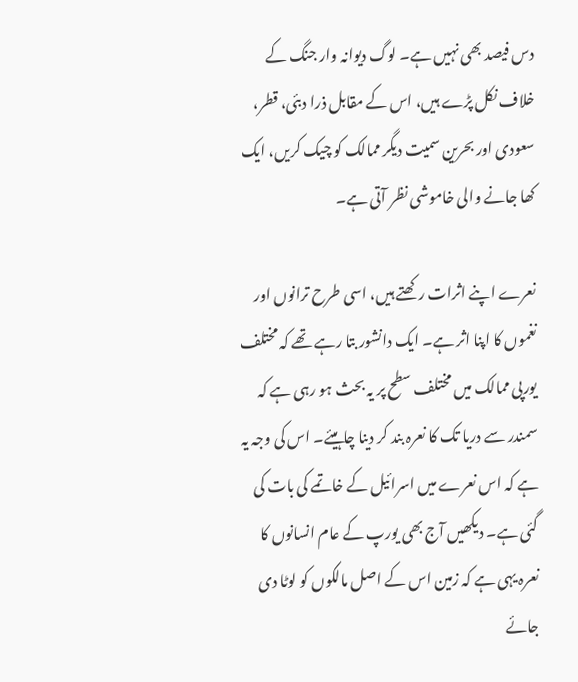دس فیصد بھی نہیں ہے۔ لوگ دیوانہ وار جنگ کے خلاف نکل پڑے ہیں، اس کے مقابل ذرا دبئی، قطر، سعودی اور بحرین سمیت دیگر ممالک کو چیک کریں، ایک کھا جانے والی خاموشی نظر آتی ہے۔

نعرے اپنے اثرات رکھتے ہیں، اسی طرح ترانوں اور نغموں کا اپنا اثر ہے۔ ایک دانشور بتا رہے تھے کہ مختلف یورپی ممالک میں مختلف سطح پر یہ بحث ہو رہی ہے کہ سمندر سے دریا تک کا نعرہ بند کر دینا چاہیئے۔ اس کی وجہ یہ ہے کہ اس نعرے میں اسرائیل کے خاتمے کی بات کی گئی ہے۔ دیکھیں آج بھی یورپ کے عام انسانوں کا نعرہ یہی ہے کہ زمین اس کے اصل مالکوں کو لوٹا دی جائے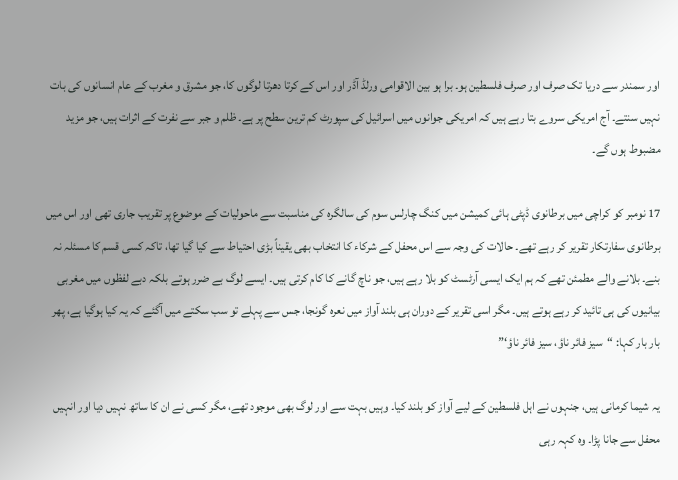اور سمندر سے دریا تک صرف اور صرف فلسطین ہو۔ برا ہو بین الاقوامی ورلڈ آڈر اور اس کے کرتا دھرتا لوگوں کا، جو مشرق و مغرب کے عام انسانوں کی بات نہیں سنتے۔ آج امریکی سروے بتا رہے ہیں کہ امریکی جوانوں میں اسرائیل کی سپورٹ کم ترین سطح پر ہے۔ ظلم و جبر سے نفرت کے اثرات ہیں، جو مزید مضبوط ہوں گے۔

17 نومبر کو کراچی میں برطانوی ڈپٹی ہائی کمیشن میں کنگ چارلس سوم کی سالگرہ کی مناسبت سے ماحولیات کے موضوع پر تقریب جاری تھی اور اس میں برطانوی سفارتکار تقریر کر رہے تھے۔ حالات کی وجہ سے اس محفل کے شرکاء کا انتخاب بھی یقیناً بڑی احتیاط سے کیا گیا تھا، تاکہ کسی قسم کا مسئلہ نہ بنے۔ بلانے والے مطمئن تھے کہ ہم ایک ایسی آرٹسٹ کو بلا رہے ہیں، جو ناچ گانے کا کام کرتی ہیں۔ ایسے لوگ بے ضرر ہوتے بلکہ دبے لفظوں میں مغربی بیانیوں کی ہی تائید کر رہے ہوتے ہیں۔ مگر اسی تقریر کے دوران ہی بلند آواز میں نعرہ گونجا، جس سے پہلے تو سب سکتے میں آگئے کہ یہ کیا ہوگیا ہے، پھر بار بار کہا: “سیز فائر ناؤ، سیز فائر ناؤ‘”

یہ شیما کرمانی ہیں، جنہوں نے اہل فلسطین کے لیے آواز کو بلند کیا۔ وہیں بہت سے اور لوگ بھی موجود تھے، مگر کسی نے ان کا ساتھ نہیں دیا اور انہیں محفل سے جانا پڑا۔ وہ کہہ رہی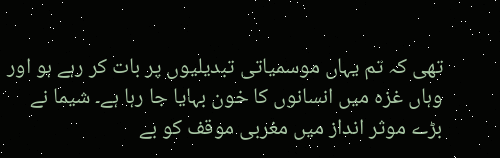تھی کہ تم یہاں موسمیاتی تبدیلیوں پر بات کر رہے ہو اور وہاں غزہ میں انسانوں کا خون بہایا جا رہا ہے۔ شیما نے بڑے موثر انداز میں مغربی موقف کو بے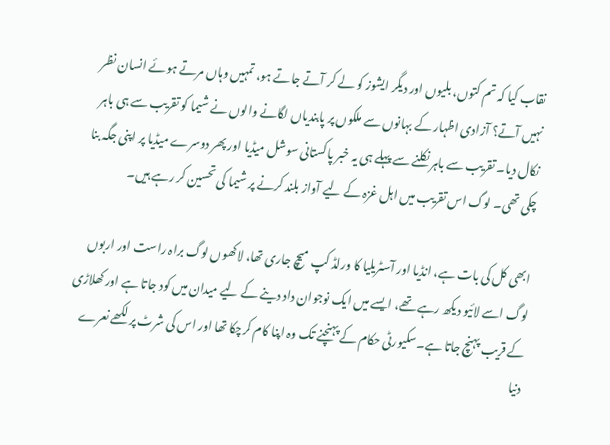نقاب کیا کہ تم کتوں، بلیوں اور دیگر ایشوز کو لے کر آتے جاتے ہو، تمہیں وہاں مرتے ہوئے انسان نظر نہیں آتے؟ آزادی اظہار کے بہانوں سے ملکوں پر پابندیاں لگانے والوں نے شیما کو تقریب سے ہی باہر نکال دیا۔ تقریب سے باہر نکلنے سے پہلے ہی یہ خبر پاکستانی سوشل میڈیا اور پھر دوسرے میڈیا پر اپنی جگہ بنا چکی تھی۔ لوگ اس تقریب میں اہل غزہ کے لیے آواز بلند کرنے پر شیما کی تحسین کر رہے ہیں۔

ابھی کل کی بات ہے، انڈیا اور آسٹریلیا کا ورلڈ کپ میچ جاری تھا، لاکھوں لوگ براہ راست اور اربوں لوگ اسے لائیو دیکھ رہے تھے، ایسے میں ایک نوجوان داد دینے کے لیے میدان میں کود جاتا ہے اور کھلاڑی کے قریب پہنچ جاتا ہے۔سکیورٹی حکام کے پہنچنے تک وہ اپنا کام کرچکا تھا اور اس کی شرٹ پر لکھے نعرے دنیا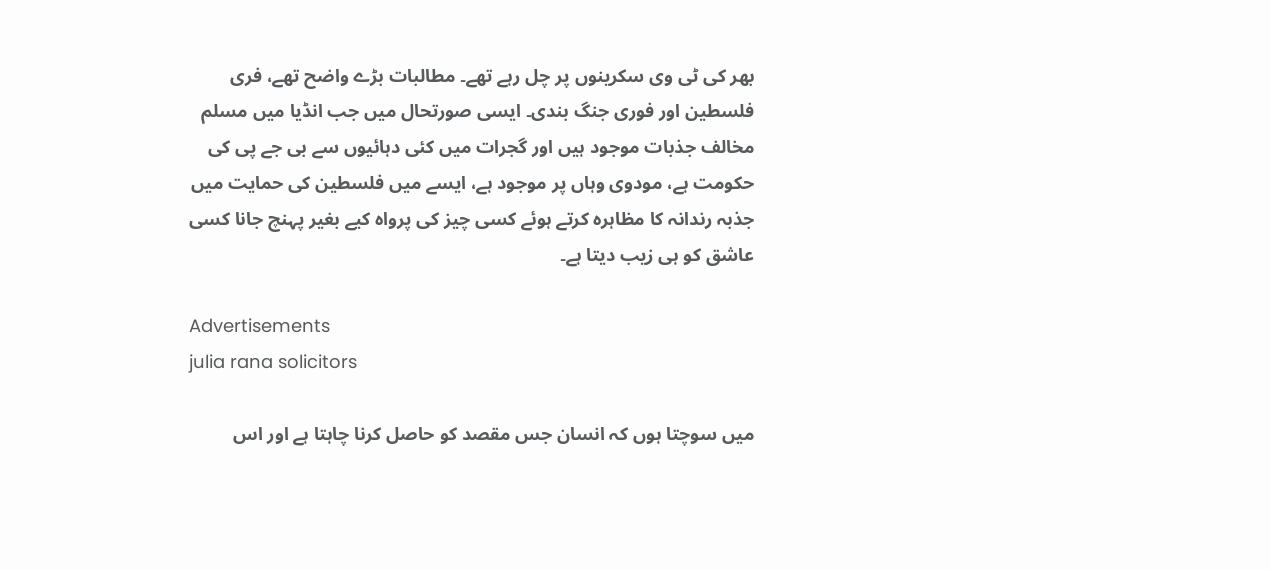بھر کی ٹی وی سکرینوں پر چل رہے تھے۔ مطالبات بڑے واضح تھے، فری فلسطین اور فوری جنگ بندی۔ ایسی صورتحال میں جب انڈیا میں مسلم مخالف جذبات موجود ہیں اور گجرات میں کئی دہائیوں سے بی جے پی کی حکومت ہے، مودوی وہاں پر موجود ہے، ایسے میں فلسطین کی حمایت میں جذبہ رندانہ کا مظاہرہ کرتے ہوئے کسی چیز کی پرواہ کیے بغیر پہنچ جانا کسی عاشق کو ہی زیب دیتا ہے۔

Advertisements
julia rana solicitors

میں سوچتا ہوں کہ انسان جس مقصد کو حاصل کرنا چاہتا ہے اور اس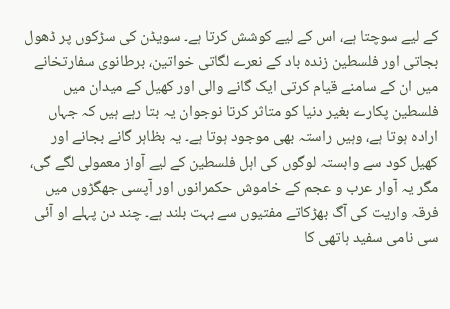کے لیے سوچتا ہے، اس کے لیے کوشش کرتا ہے۔ سویڈن کی سڑکوں پر ڈھول بجاتی اور فلسطین زندہ باد کے نعرے لگاتی خواتین، برطانوی سفارتخانے میں ان کے سامنے قیام کرتی ایک گانے والی اور کھیل کے میدان میں فلسطین پکارے بغیر دنیا کو متاثر کرتا نوجوان یہ بتا رہے ہیں کہ جہاں ارادہ ہوتا ہے، وہیں راستہ بھی موجود ہوتا ہے۔ یہ بظاہر گانے بجانے اور کھیل کود سے وابستہ لوگوں کی اہل فلسطین کے لیے آواز معمولی لگے گی، مگر یہ آوار عرب و عجم کے خاموش حکمرانوں اور آپسی جھگڑوں میں فرقہ واریت کی آگ بھڑکاتے مفتیوں سے بہت بلند ہے۔ چند دن پہلے او آئی سی نامی سفید ہاتھی کا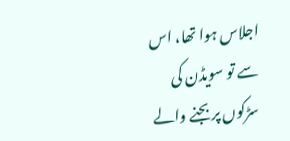اجلاس ہوا تھا، اس سے تو سویڈن کی سڑکوں پر بجنے والے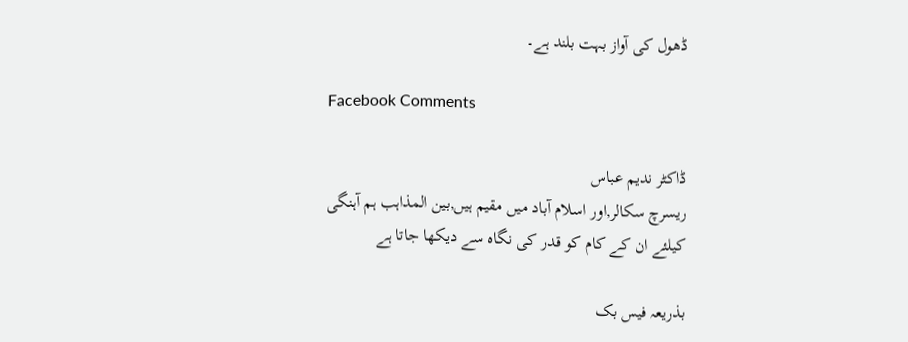ڈھول کی آواز بہت بلند ہے۔

Facebook Comments

ڈاکٹر ندیم عباس
ریسرچ سکالر,اور اسلام آباد میں مقیم ہیں,بین المذاہب ہم آہنگی کیلئے ان کے کام کو قدر کی نگاہ سے دیکھا جاتا ہے

بذریعہ فیس بک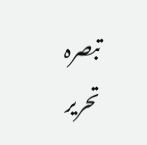تبصرہ تحریر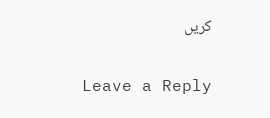کریں

Leave a Reply